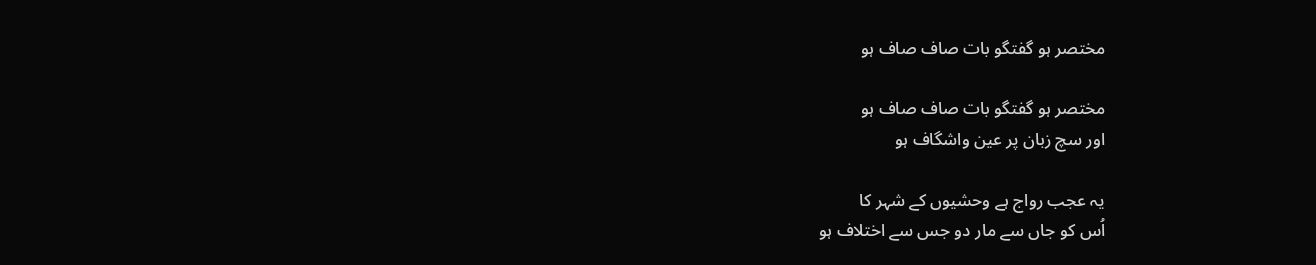مختصر ہو گفتگو بات صاف صاف ہو

مختصر ہو گفتگو بات صاف صاف ہو
اور سچ زبان پر عین واشگاف ہو

یہ عجب رواج ہے وحشیوں کے شہر کا
اُس کو جاں سے مار دو جس سے اختلاف ہو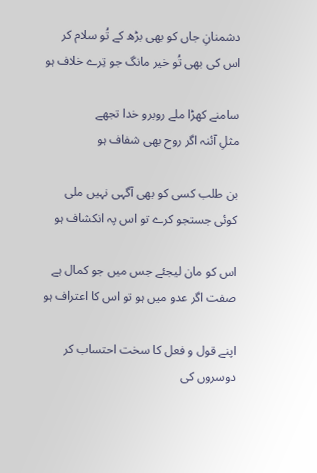دشمنانِ جاں کو بھی بڑھ کے تُو سلام کر
اس کی بھی تُو خیر مانگ جو تِرے خلاف ہو

سامنے کھڑا ملے روبرو خدا تجھے
مثلِ آئنہ اگر روح بھی شفاف ہو

بن طلب کسی کو بھی آگہی نہیں ملی
کوئی جستجو کرے تو اس پہ انکشاف ہو

اس کو مان لیجئے جس میں جو کمال ہے
صفت اگر عدو میں ہو تو اس کا اعتراف ہو

اپنے قول و فعل کا سخت احتساب کر
دوسروں کی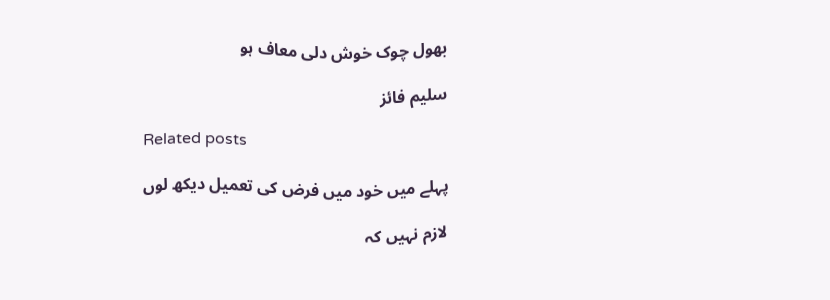بھول چوک خوش دلی معاف ہو

سلیم فائز

Related posts

پہلے میں خود میں فرض کی تعمیل دیکھ لوں

لازم نہیں کہ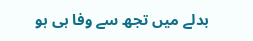بدلے میں تجھ سے وفا ہی ہو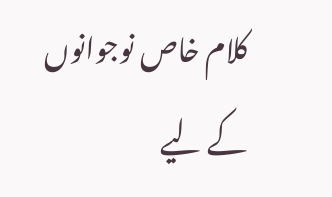کلام خاص نوجوانوں کے لیے